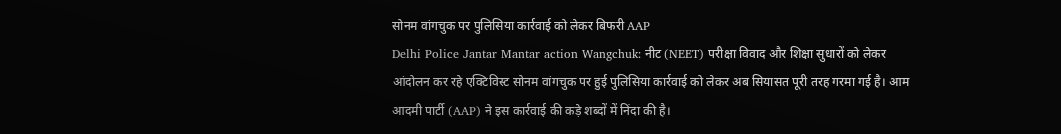सोनम वांगचुक पर पुलिसिया कार्रवाई को लेकर बिफरी AAP
Delhi Police Jantar Mantar action Wangchuk: नीट (NEET) परीक्षा विवाद और शिक्षा सुधारों को लेकर आंदोलन कर रहे एक्टिविस्ट सोनम वांगचुक पर हुई पुलिसिया कार्रवाई को लेकर अब सियासत पूरी तरह गरमा गई है। आम आदमी पार्टी (AAP) ने इस कार्रवाई की कड़े शब्दों में निंदा की है।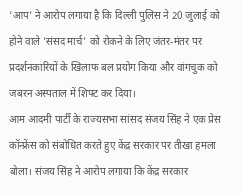'आप' ने आरोप लगाया है कि दिल्ली पुलिस ने 20 जुलाई को होने वाले 'संसद मार्च' को रोकने के लिए जंतर-मंतर पर प्रदर्शनकारियों के खिलाफ बल प्रयोग किया और वांगचुक को जबरन अस्पताल में शिफ्ट कर दिया।
आम आदमी पार्टी के राज्यसभा सांसद संजय सिंह ने एक प्रेस कॉन्फ्रेंस को संबोधित करते हुए केंद्र सरकार पर तीखा हमला बोला। संजय सिंह ने आरोप लगाया कि केंद्र सरकार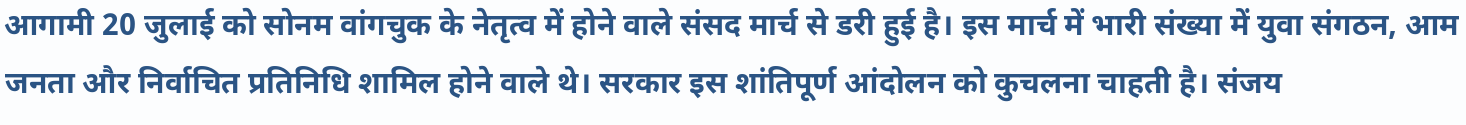आगामी 20 जुलाई को सोनम वांगचुक के नेतृत्व में होने वाले संसद मार्च से डरी हुई है। इस मार्च में भारी संख्या में युवा संगठन, आम जनता और निर्वाचित प्रतिनिधि शामिल होने वाले थे। सरकार इस शांतिपूर्ण आंदोलन को कुचलना चाहती है। संजय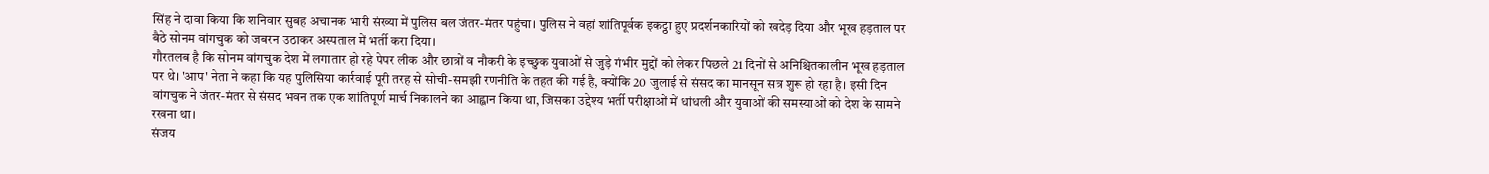सिंह ने दावा किया कि शनिवार सुबह अचानक भारी संख्या में पुलिस बल जंतर-मंतर पहुंचा। पुलिस ने वहां शांतिपूर्वक इकट्ठा हुए प्रदर्शनकारियों को खदेड़ दिया और भूख हड़ताल पर बैठे सोनम वांगचुक को जबरन उठाकर अस्पताल में भर्ती करा दिया।
गौरतलब है कि सोनम वांगचुक देश में लगातार हो रहे पेपर लीक और छात्रों व नौकरी के इच्छुक युवाओं से जुड़े गंभीर मुद्दों को लेकर पिछले 21 दिनों से अनिश्चितकालीन भूख हड़ताल पर थे। 'आप' नेता ने कहा कि यह पुलिसिया कार्रवाई पूरी तरह से सोची-समझी रणनीति के तहत की गई है, क्योंकि 20 जुलाई से संसद का मानसून सत्र शुरू हो रहा है। इसी दिन वांगचुक ने जंतर-मंतर से संसद भवन तक एक शांतिपूर्ण मार्च निकालने का आह्वान किया था, जिसका उद्देश्य भर्ती परीक्षाओं में धांधली और युवाओं की समस्याओं को देश के सामने रखना था।
संजय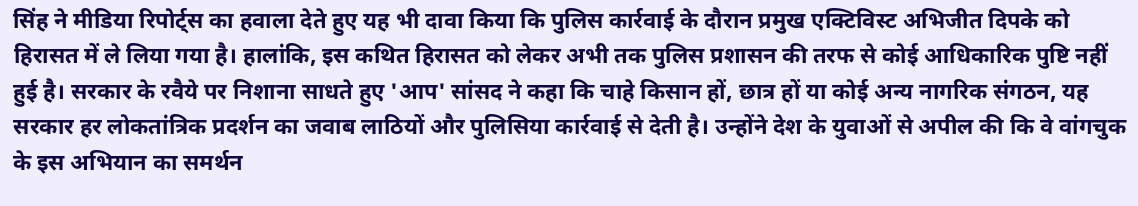सिंह ने मीडिया रिपोर्ट्स का हवाला देते हुए यह भी दावा किया कि पुलिस कार्रवाई के दौरान प्रमुख एक्टिविस्ट अभिजीत दिपके को हिरासत में ले लिया गया है। हालांकि, इस कथित हिरासत को लेकर अभी तक पुलिस प्रशासन की तरफ से कोई आधिकारिक पुष्टि नहीं हुई है। सरकार के रवैये पर निशाना साधते हुए 'आप' सांसद ने कहा कि चाहे किसान हों, छात्र हों या कोई अन्य नागरिक संगठन, यह सरकार हर लोकतांत्रिक प्रदर्शन का जवाब लाठियों और पुलिसिया कार्रवाई से देती है। उन्होंने देश के युवाओं से अपील की कि वे वांगचुक के इस अभियान का समर्थन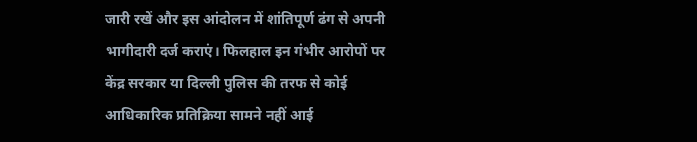जारी रखें और इस आंदोलन में शांतिपूर्ण ढंग से अपनी भागीदारी दर्ज कराएं। फिलहाल इन गंभीर आरोपों पर केंद्र सरकार या दिल्ली पुलिस की तरफ से कोई आधिकारिक प्रतिक्रिया सामने नहीं आई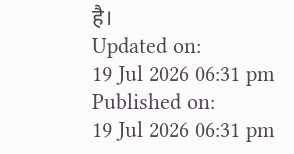है।
Updated on:
19 Jul 2026 06:31 pm
Published on:
19 Jul 2026 06:31 pm